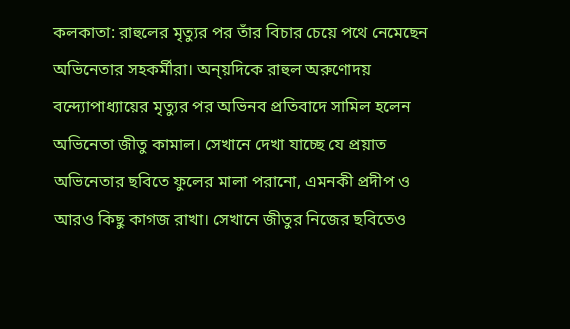কলকাতা: রাহুলের মৃত্যুর পর তাঁর বিচার চেয়ে পথে নেমেছেন অভিনেতার সহকর্মীরা। অন্য়দিকে রাহুল অরুণোদয় বন্দ্যোপাধ্যায়ের মৃত্যুর পর অভিনব প্রতিবাদে সামিল হলেন অভিনেতা জীতু কামাল। সেখানে দেখা যাচ্ছে যে প্রয়াত অভিনেতার ছবিতে ফুলের মালা পরানো, এমনকী প্রদীপ ও আরও কিছু কাগজ রাখা। সেখানে জীতুর নিজের ছবিতেও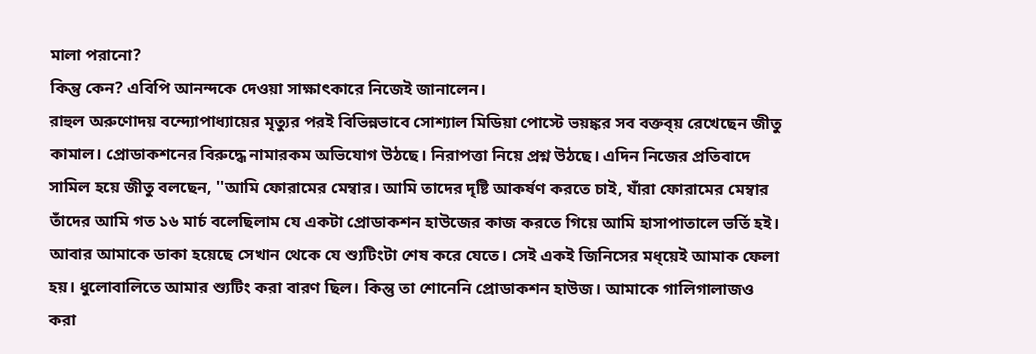মালা পরানো?
কিন্তু কেন? এবিপি আনন্দকে দেওয়া সাক্ষাৎকারে নিজেই জানালেন।
রাহুল অরুণোদয় বন্দ্যোপাধ্যায়ের মৃত্যুর পরই বিভিন্নভাবে সোশ্যাল মিডিয়া পোস্টে ভয়ঙ্কর সব বক্তব্য় রেখেছেন জীতু কামাল। প্রোডাকশনের বিরুদ্ধে নামারকম অভিযোগ উঠছে। নিরাপত্তা নিয়ে প্রশ্ন উঠছে। এদিন নিজের প্রতিবাদে সামিল হয়ে জীতু বলছেন, ''আমি ফোরামের মেম্বার। আমি তাদের দৃষ্টি আকর্ষণ করতে চাই, যাঁরা ফোরামের মেম্বার তাঁদের আমি গত ১৬ মার্চ বলেছিলাম যে একটা প্রোডাকশন হাউজের কাজ করতে গিয়ে আমি হাসাপাতালে ভর্তি হই। আবার আমাকে ডাকা হয়েছে সেখান থেকে যে শ্যুটিংটা শেষ করে যেতে। সেই একই জিনিসের মধ্য়েই আমাক ফেলা হয়। ধুলোবালিতে আমার শ্যুটিং করা বারণ ছিল। কিন্তু তা শোনেনি প্রোডাকশন হাউজ। আমাকে গালিগালাজও করা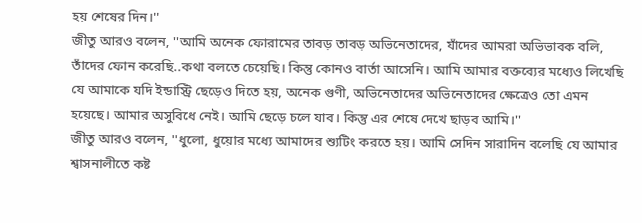হয় শেষের দিন।''
জীতু আরও বলেন, ''আমি অনেক ফোরামের তাবড় তাবড় অভিনেতাদের, যাঁদের আমরা অভিভাবক বলি, তাঁদের ফোন করেছি..কথা বলতে চেয়েছি। কিন্তু কোনও বার্তা আসেনি। আমি আমার বক্তব্যের মধ্যেও লিখেছি যে আমাকে যদি ইন্ডাস্ট্রি ছেড়েও দিতে হয়, অনেক গুণী, অভিনেতাদের অভিনেতাদের ক্ষেত্রেও তো এমন হয়েছে। আমার অসুবিধে নেই। আমি ছেড়ে চলে যাব। কিন্তু এর শেষে দেখে ছাড়ব আমি।''
জীতু আরও বলেন, ''ধুলো, ধুয়োর মধ্যে আমাদের শ্যুটিং করতে হয়। আমি সেদিন সারাদিন বলেছি যে আমার শ্বাসনালীতে কষ্ট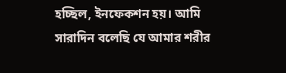হচ্ছিল, ইনফেকশন হয়। আমি সারাদিন বলেছি যে আমার শরীর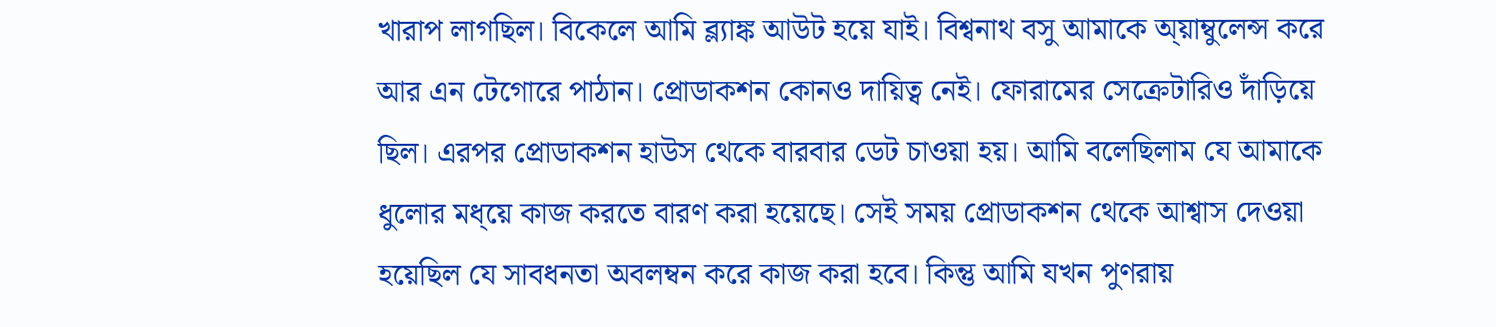খারাপ লাগছিল। বিকেলে আমি ব্ল্যাঙ্ক আউট হয়ে যাই। বিশ্বনাথ বসু আমাকে অ্য়াম্বুলেন্স করে আর এন টেগোরে পাঠান। প্রোডাকশন কোনও দায়িত্ব নেই। ফোরামের সেক্রেটারিও দাঁড়িয়ে ছিল। এরপর প্রোডাকশন হাউস থেকে বারবার ডেট চাওয়া হয়। আমি বলেছিলাম যে আমাকে ধুলোর মধ্য়ে কাজ করতে বারণ করা হয়েছে। সেই সময় প্রোডাকশন থেকে আশ্বাস দেওয়া হয়েছিল যে সাবধনতা অবলম্বন করে কাজ করা হবে। কিন্তু আমি যখন পুণরায়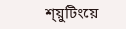শ্য়ুটিংয়ে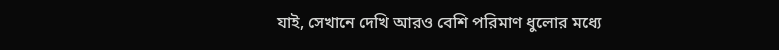যাই, সেখানে দেখি আরও বেশি পরিমাণ ধুলোর মধ্যে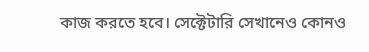কাজ করতে হবে। সেক্টেটারি সেখানেও কোনও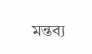মন্তব্য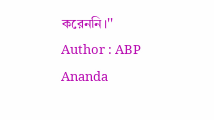করেননি।''
Author : ABP Ananda